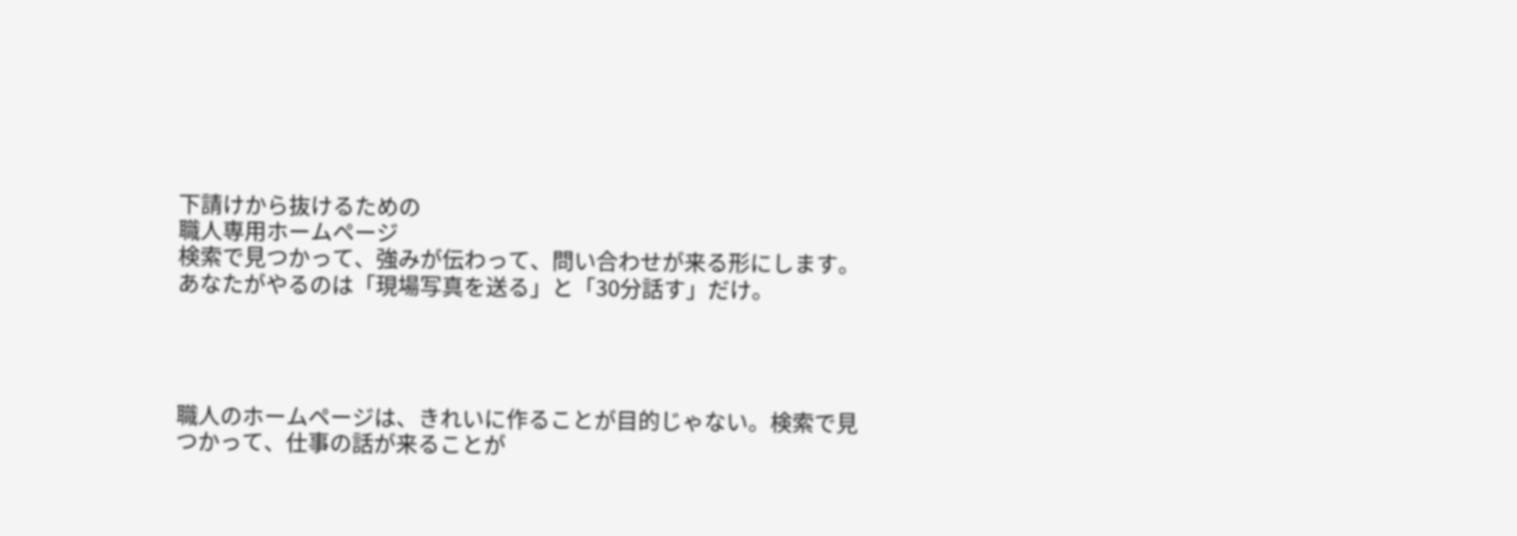下請けから抜けるための
職人専用ホームページ
検索で見つかって、強みが伝わって、問い合わせが来る形にします。
あなたがやるのは「現場写真を送る」と「30分話す」だけ。




職人のホームページは、きれいに作ることが目的じゃない。検索で見つかって、仕事の話が来ることが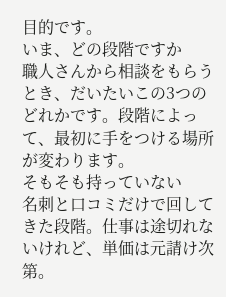目的です。
いま、どの段階ですか
職人さんから相談をもらうとき、だいたいこの3つのどれかです。段階によって、最初に手をつける場所が変わります。
そもそも持っていない
名刺と口コミだけで回してきた段階。仕事は途切れないけれど、単価は元請け次第。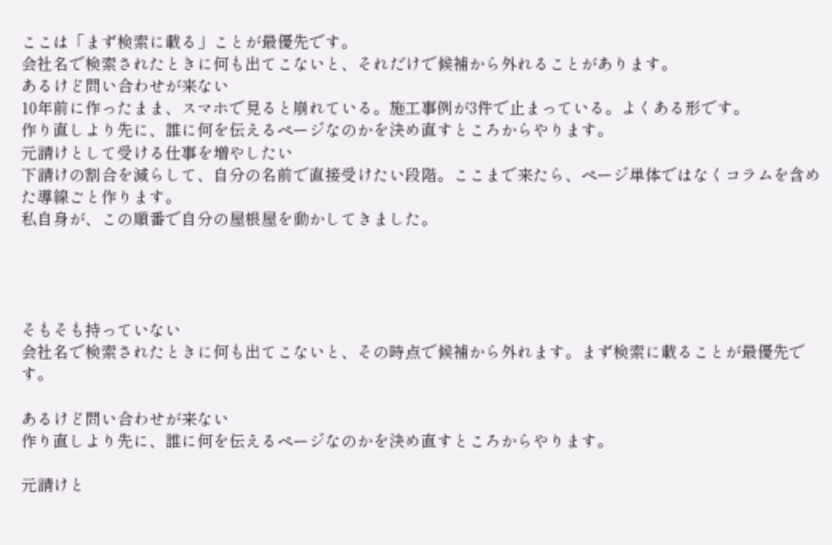ここは「まず検索に載る」ことが最優先です。
会社名で検索されたときに何も出てこないと、それだけで候補から外れることがあります。
あるけど問い合わせが来ない
10年前に作ったまま、スマホで見ると崩れている。施工事例が3件で止まっている。よくある形です。
作り直しより先に、誰に何を伝えるページなのかを決め直すところからやります。
元請けとして受ける仕事を増やしたい
下請けの割合を減らして、自分の名前で直接受けたい段階。ここまで来たら、ページ単体ではなくコラムを含めた導線ごと作ります。
私自身が、この順番で自分の屋根屋を動かしてきました。




そもそも持っていない
会社名で検索されたときに何も出てこないと、その時点で候補から外れます。まず検索に載ることが最優先です。

あるけど問い合わせが来ない
作り直しより先に、誰に何を伝えるページなのかを決め直すところからやります。

元請けと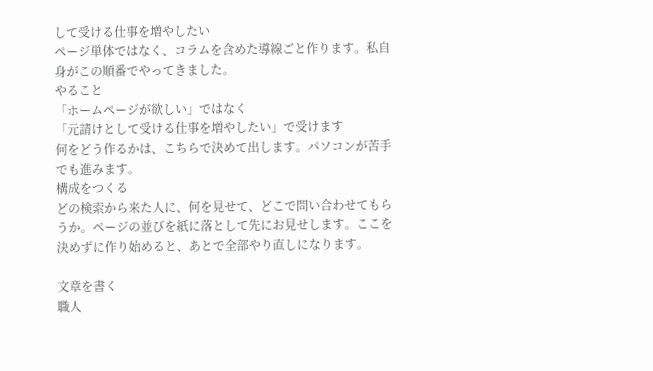して受ける仕事を増やしたい
ページ単体ではなく、コラムを含めた導線ごと作ります。私自身がこの順番でやってきました。
やること
「ホームページが欲しい」ではなく
「元請けとして受ける仕事を増やしたい」で受けます
何をどう作るかは、こちらで決めて出します。パソコンが苦手でも進みます。
構成をつくる
どの検索から来た人に、何を見せて、どこで問い合わせてもらうか。ページの並びを紙に落として先にお見せします。ここを決めずに作り始めると、あとで全部やり直しになります。

文章を書く
職人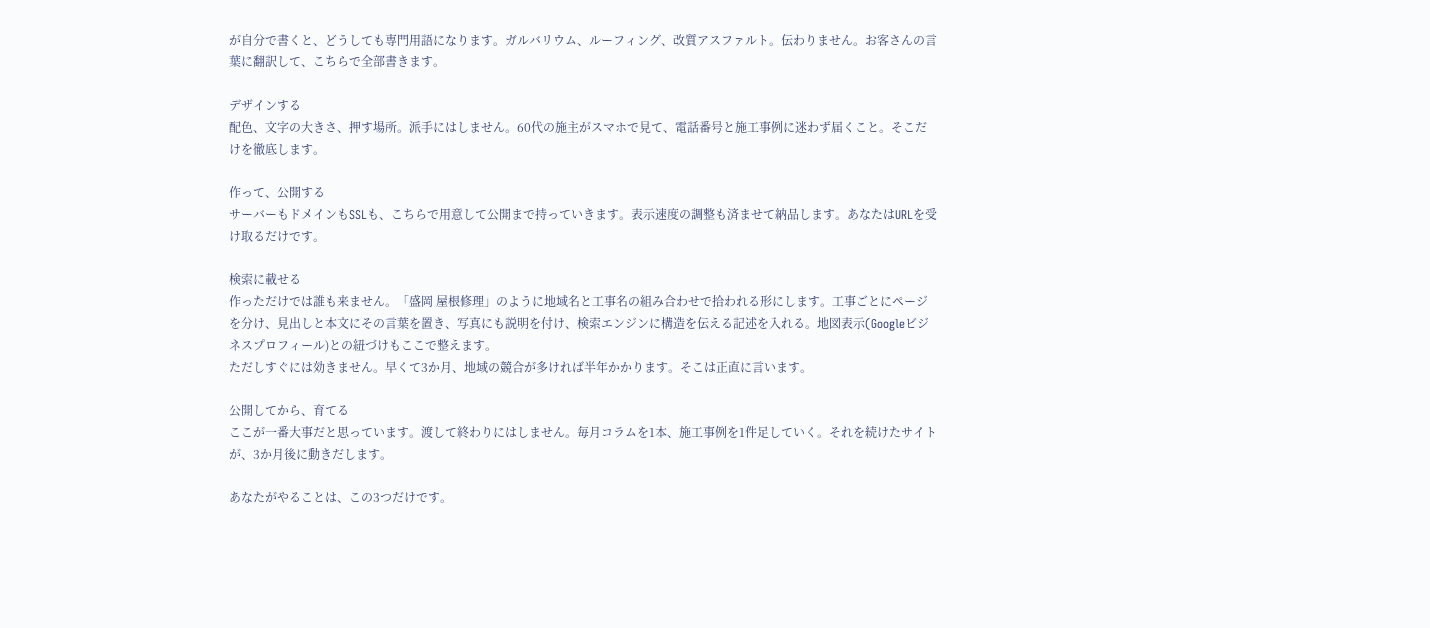が自分で書くと、どうしても専門用語になります。ガルバリウム、ルーフィング、改質アスファルト。伝わりません。お客さんの言葉に翻訳して、こちらで全部書きます。

デザインする
配色、文字の大きさ、押す場所。派手にはしません。60代の施主がスマホで見て、電話番号と施工事例に迷わず届くこと。そこだけを徹底します。

作って、公開する
サーバーもドメインもSSLも、こちらで用意して公開まで持っていきます。表示速度の調整も済ませて納品します。あなたはURLを受け取るだけです。

検索に載せる
作っただけでは誰も来ません。「盛岡 屋根修理」のように地域名と工事名の組み合わせで拾われる形にします。工事ごとにページを分け、見出しと本文にその言葉を置き、写真にも説明を付け、検索エンジンに構造を伝える記述を入れる。地図表示(Googleビジネスプロフィール)との紐づけもここで整えます。
ただしすぐには効きません。早くて3か月、地域の競合が多ければ半年かかります。そこは正直に言います。

公開してから、育てる
ここが一番大事だと思っています。渡して終わりにはしません。毎月コラムを1本、施工事例を1件足していく。それを続けたサイトが、3か月後に動きだします。

あなたがやることは、この3つだけです。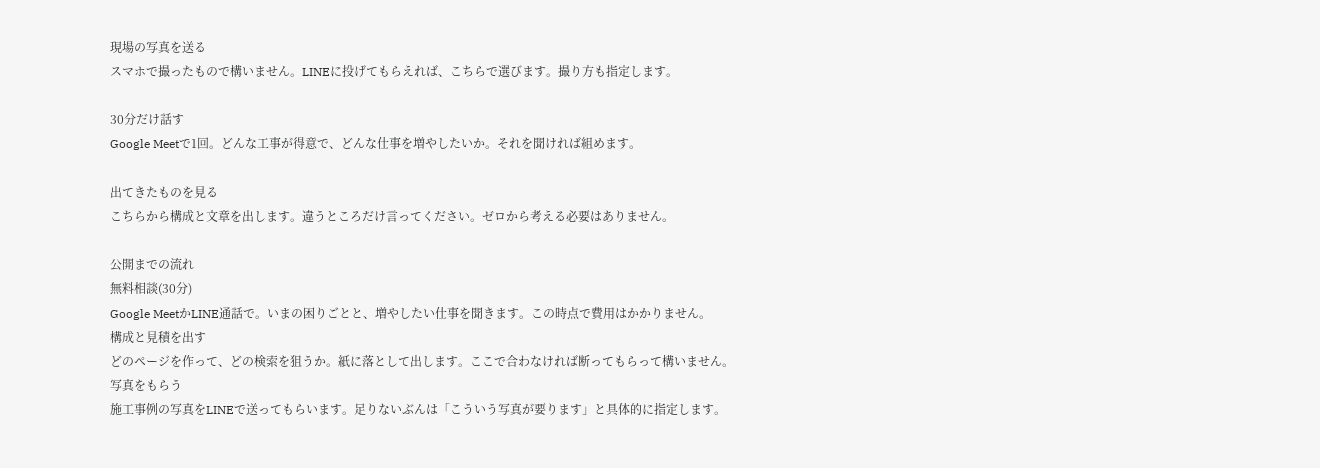現場の写真を送る
スマホで撮ったもので構いません。LINEに投げてもらえれば、こちらで選びます。撮り方も指定します。

30分だけ話す
Google Meetで1回。どんな工事が得意で、どんな仕事を増やしたいか。それを聞ければ組めます。

出てきたものを見る
こちらから構成と文章を出します。違うところだけ言ってください。ゼロから考える必要はありません。

公開までの流れ
無料相談(30分)
Google MeetかLINE通話で。いまの困りごとと、増やしたい仕事を聞きます。この時点で費用はかかりません。
構成と見積を出す
どのページを作って、どの検索を狙うか。紙に落として出します。ここで合わなければ断ってもらって構いません。
写真をもらう
施工事例の写真をLINEで送ってもらいます。足りないぶんは「こういう写真が要ります」と具体的に指定します。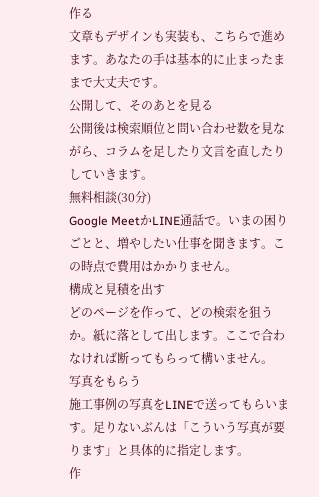作る
文章もデザインも実装も、こちらで進めます。あなたの手は基本的に止まったままで大丈夫です。
公開して、そのあとを見る
公開後は検索順位と問い合わせ数を見ながら、コラムを足したり文言を直したりしていきます。
無料相談(30分)
Google MeetかLINE通話で。いまの困りごとと、増やしたい仕事を聞きます。この時点で費用はかかりません。
構成と見積を出す
どのページを作って、どの検索を狙うか。紙に落として出します。ここで合わなければ断ってもらって構いません。
写真をもらう
施工事例の写真をLINEで送ってもらいます。足りないぶんは「こういう写真が要ります」と具体的に指定します。
作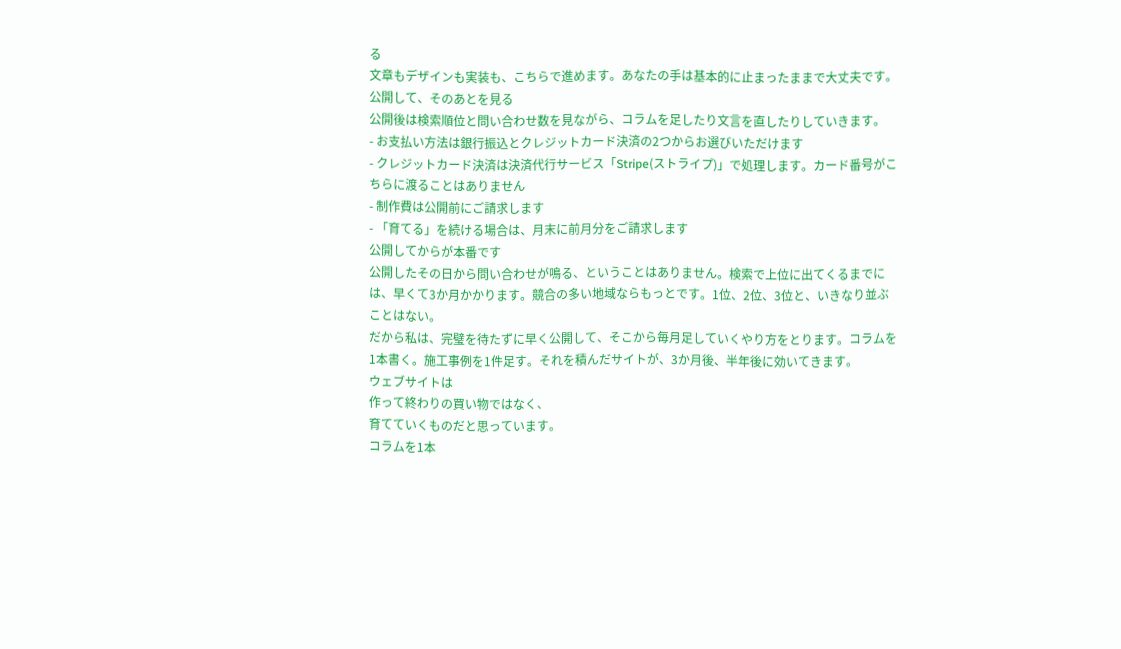る
文章もデザインも実装も、こちらで進めます。あなたの手は基本的に止まったままで大丈夫です。
公開して、そのあとを見る
公開後は検索順位と問い合わせ数を見ながら、コラムを足したり文言を直したりしていきます。
- お支払い方法は銀行振込とクレジットカード決済の2つからお選びいただけます
- クレジットカード決済は決済代行サービス「Stripe(ストライプ)」で処理します。カード番号がこちらに渡ることはありません
- 制作費は公開前にご請求します
- 「育てる」を続ける場合は、月末に前月分をご請求します
公開してからが本番です
公開したその日から問い合わせが鳴る、ということはありません。検索で上位に出てくるまでには、早くて3か月かかります。競合の多い地域ならもっとです。1位、2位、3位と、いきなり並ぶことはない。
だから私は、完璧を待たずに早く公開して、そこから毎月足していくやり方をとります。コラムを1本書く。施工事例を1件足す。それを積んだサイトが、3か月後、半年後に効いてきます。
ウェブサイトは
作って終わりの買い物ではなく、
育てていくものだと思っています。
コラムを1本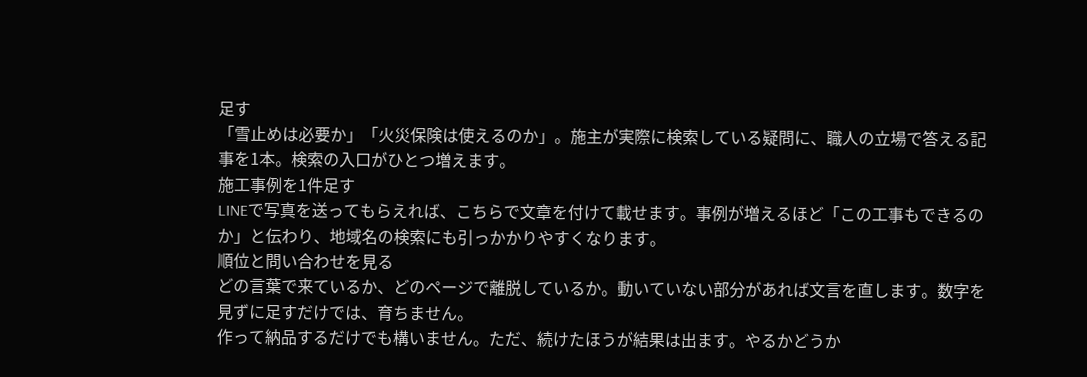足す
「雪止めは必要か」「火災保険は使えるのか」。施主が実際に検索している疑問に、職人の立場で答える記事を1本。検索の入口がひとつ増えます。
施工事例を1件足す
LINEで写真を送ってもらえれば、こちらで文章を付けて載せます。事例が増えるほど「この工事もできるのか」と伝わり、地域名の検索にも引っかかりやすくなります。
順位と問い合わせを見る
どの言葉で来ているか、どのページで離脱しているか。動いていない部分があれば文言を直します。数字を見ずに足すだけでは、育ちません。
作って納品するだけでも構いません。ただ、続けたほうが結果は出ます。やるかどうか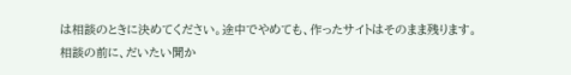は相談のときに決めてください。途中でやめても、作ったサイトはそのまま残ります。
相談の前に、だいたい聞か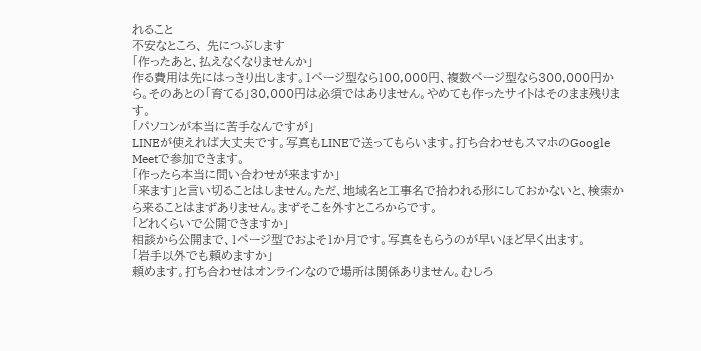れること
不安なところ、 先につぶします
「作ったあと、払えなくなりませんか」
作る費用は先にはっきり出します。1ページ型なら100,000円、複数ページ型なら300,000円から。そのあとの「育てる」30,000円は必須ではありません。やめても作ったサイトはそのまま残ります。
「パソコンが本当に苦手なんですが」
LINEが使えれば大丈夫です。写真もLINEで送ってもらいます。打ち合わせもスマホのGoogle Meetで参加できます。
「作ったら本当に問い合わせが来ますか」
「来ます」と言い切ることはしません。ただ、地域名と工事名で拾われる形にしておかないと、検索から来ることはまずありません。まずそこを外すところからです。
「どれくらいで公開できますか」
相談から公開まで、1ページ型でおよそ1か月です。写真をもらうのが早いほど早く出ます。
「岩手以外でも頼めますか」
頼めます。打ち合わせはオンラインなので場所は関係ありません。むしろ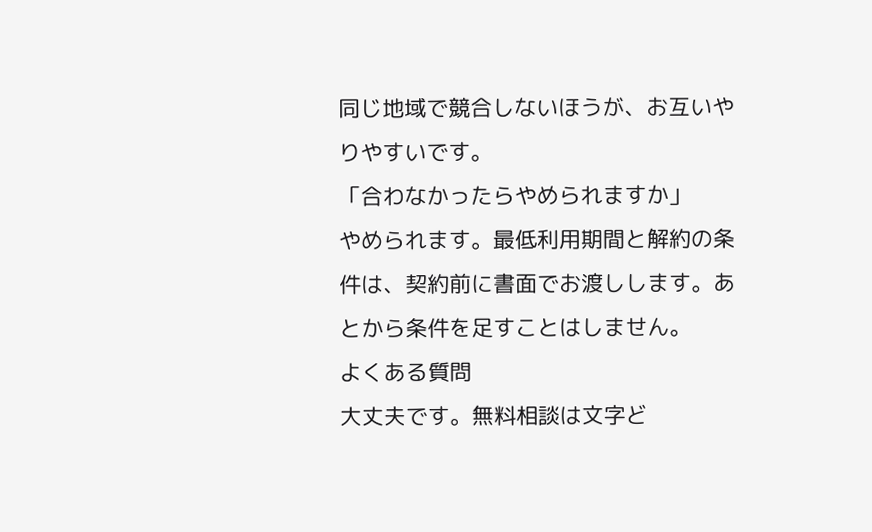同じ地域で競合しないほうが、お互いやりやすいです。
「合わなかったらやめられますか」
やめられます。最低利用期間と解約の条件は、契約前に書面でお渡しします。あとから条件を足すことはしません。
よくある質問
大丈夫です。無料相談は文字ど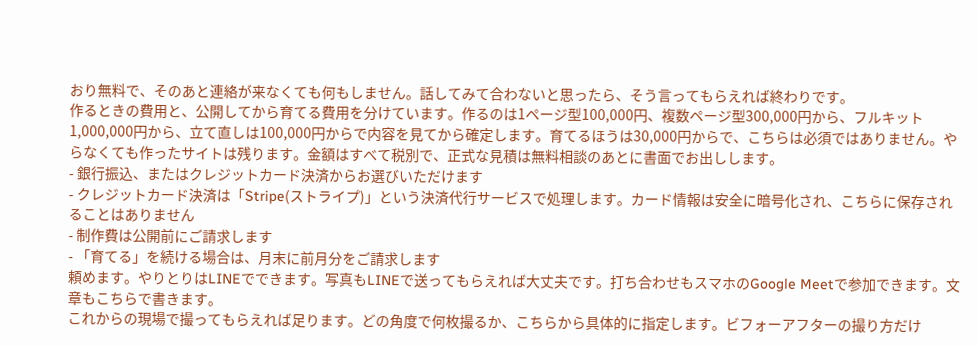おり無料で、そのあと連絡が来なくても何もしません。話してみて合わないと思ったら、そう言ってもらえれば終わりです。
作るときの費用と、公開してから育てる費用を分けています。作るのは1ページ型100,000円、複数ページ型300,000円から、フルキット1,000,000円から、立て直しは100,000円からで内容を見てから確定します。育てるほうは30,000円からで、こちらは必須ではありません。やらなくても作ったサイトは残ります。金額はすべて税別で、正式な見積は無料相談のあとに書面でお出しします。
- 銀行振込、またはクレジットカード決済からお選びいただけます
- クレジットカード決済は「Stripe(ストライプ)」という決済代行サービスで処理します。カード情報は安全に暗号化され、こちらに保存されることはありません
- 制作費は公開前にご請求します
- 「育てる」を続ける場合は、月末に前月分をご請求します
頼めます。やりとりはLINEでできます。写真もLINEで送ってもらえれば大丈夫です。打ち合わせもスマホのGoogle Meetで参加できます。文章もこちらで書きます。
これからの現場で撮ってもらえれば足ります。どの角度で何枚撮るか、こちらから具体的に指定します。ビフォーアフターの撮り方だけ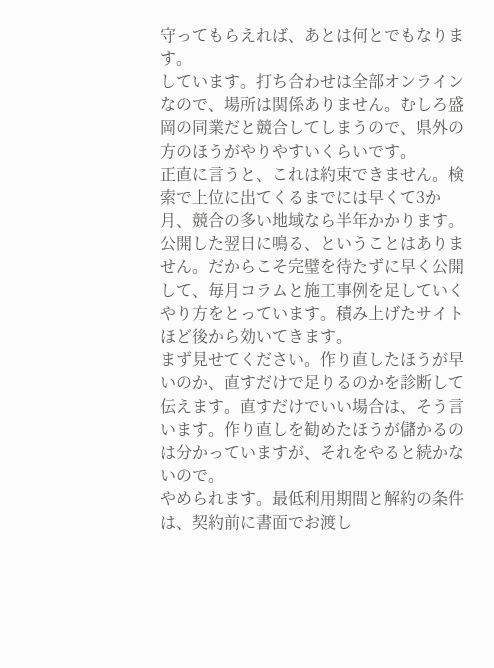守ってもらえれば、あとは何とでもなります。
しています。打ち合わせは全部オンラインなので、場所は関係ありません。むしろ盛岡の同業だと競合してしまうので、県外の方のほうがやりやすいくらいです。
正直に言うと、これは約束できません。検索で上位に出てくるまでには早くて3か月、競合の多い地域なら半年かかります。公開した翌日に鳴る、ということはありません。だからこそ完璧を待たずに早く公開して、毎月コラムと施工事例を足していくやり方をとっています。積み上げたサイトほど後から効いてきます。
まず見せてください。作り直したほうが早いのか、直すだけで足りるのかを診断して伝えます。直すだけでいい場合は、そう言います。作り直しを勧めたほうが儲かるのは分かっていますが、それをやると続かないので。
やめられます。最低利用期間と解約の条件は、契約前に書面でお渡し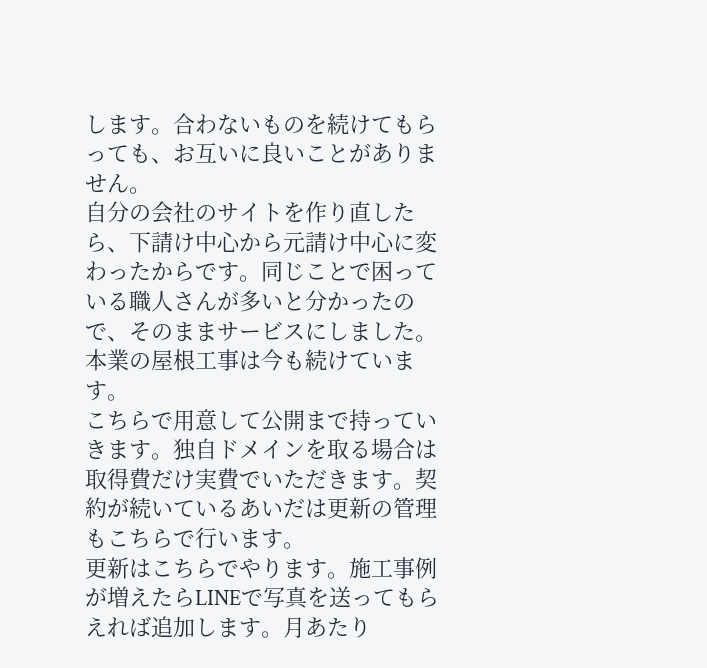します。合わないものを続けてもらっても、お互いに良いことがありません。
自分の会社のサイトを作り直したら、下請け中心から元請け中心に変わったからです。同じことで困っている職人さんが多いと分かったので、そのままサービスにしました。本業の屋根工事は今も続けています。
こちらで用意して公開まで持っていきます。独自ドメインを取る場合は取得費だけ実費でいただきます。契約が続いているあいだは更新の管理もこちらで行います。
更新はこちらでやります。施工事例が増えたらLINEで写真を送ってもらえれば追加します。月あたり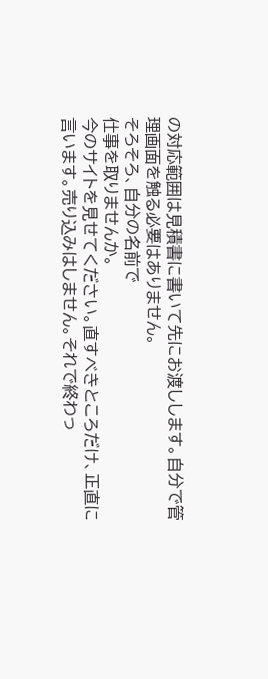の対応範囲は見積書に書いて先にお渡しします。自分で管理画面を触る必要はありません。
そろそろ、自分の名前で
仕事を取りませんか。
今のサイトを見せてください。直すべきところだけ、正直に言います。売り込みはしません。それで終わっ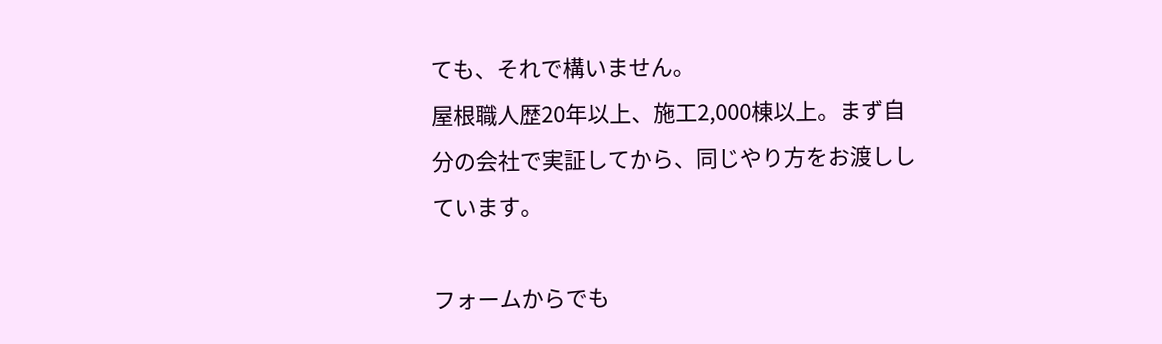ても、それで構いません。
屋根職人歴20年以上、施工2,000棟以上。まず自分の会社で実証してから、同じやり方をお渡ししています。

フォームからでも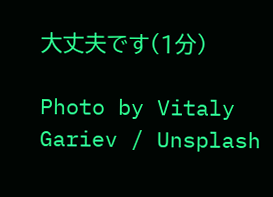大丈夫です(1分)

Photo by Vitaly Gariev / Unsplash